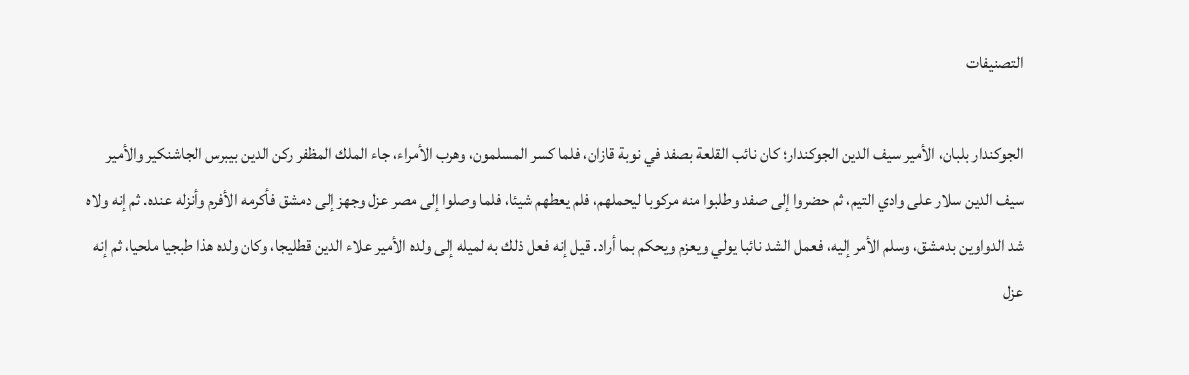التصنيفات

الجوكندار بلبان، الأمير سيف الدين الجوكندار؛ كان نائب القلعة بصفد في نوبة قازان، فلما كسر المسلمون، وهرب الأمراء، جاء الملك المظفر ركن الدين بيبرس الجاشنكير والأمير سيف الدين سلار على وادي التيم، ثم حضروا إلى صفد وطلبوا منه مركوبا ليحملهم، فلم يعطهم شيئا، فلما وصلوا إلى مصر عزل وجهز إلى دمشق فأكرمه الأفرم وأنزله عنده. ثم إنه ولاه شد الدواوين بدمشق، وسلم الأمر إليه، فعمل الشد نائبا يولي ويعزم ويحكم بما أراد. قيل إنه فعل ذلك به لميله إلى ولده الأمير علاء الدين قطليجا، وكان ولده هذا طبجيا ملحيا، ثم إنه عزل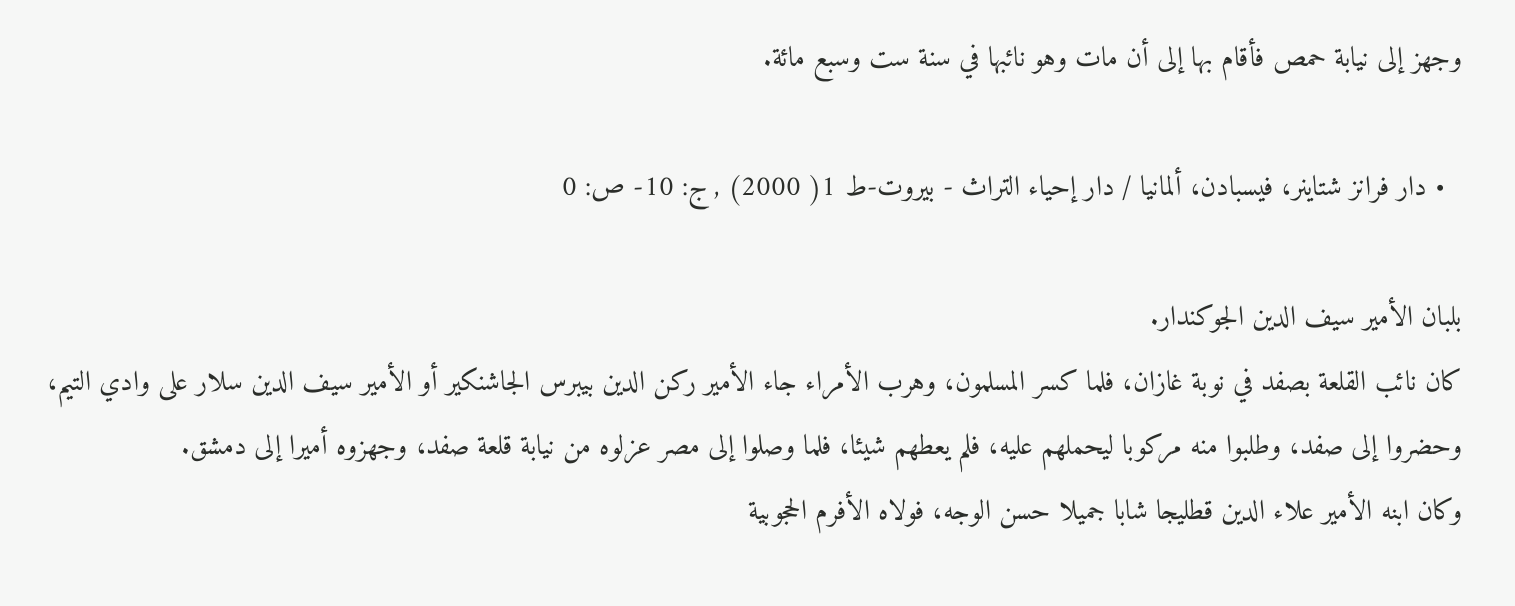وجهز إلى نيابة حمص فأقام بها إلى أن مات وهو نائبها في سنة ست وسبع مائة.

  • دار فرانز شتاينر، فيسبادن، ألمانيا / دار إحياء التراث - بيروت-ط 1( 2000) , ج: 10- ص: 0

بلبان الأمير سيف الدين الجوكندار.
كان نائب القلعة بصفد في نوبة غازان، فلما كسر المسلمون، وهرب الأمراء جاء الأمير ركن الدين بيبرس الجاشنكير أو الأمير سيف الدين سلار على وادي التيم، وحضروا إلى صفد، وطلبوا منه مركوبا ليحملهم عليه، فلم يعطهم شيئا، فلما وصلوا إلى مصر عزلوه من نيابة قلعة صفد، وجهزوه أميرا إلى دمشق.
وكان ابنه الأمير علاء الدين قطليجا شابا جميلا حسن الوجه، فولاه الأفرم الحجوبية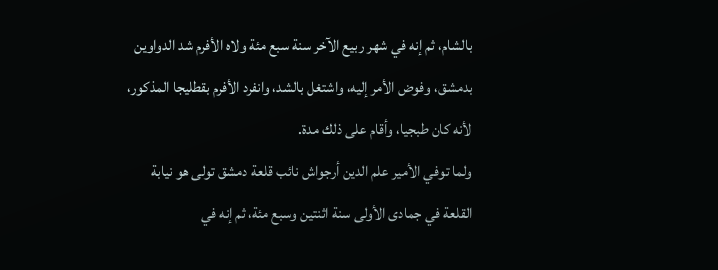بالشام، ثم إنه في شهر ربيع الآخر سنة سبع مئة ولاه الأفرم شد الدواوين بدمشق، وفوض الأمر إليه، واشتغل بالشد، وانفرد الأفرم بقطليجا المذكور، لأنه كان طبجيا، وأقام على ذلك مدة.
ولما توفي الأمير علم الدين أرجواش نائب قلعة دمشق تولى هو نيابة القلعة في جمادى الأولى سنة اثنتين وسبع مئة، ثم إنه في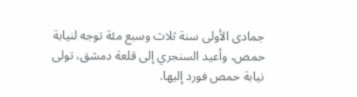جمادى الأولى سنة ثلاث وسبع مئة توجه لنيابة حمص، وأعيد السنجري إلى قلعة دمشق، تولى نيابة حمص فورد إليها.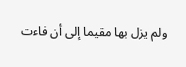ولم يزل بها مقيما إلى أن فاءت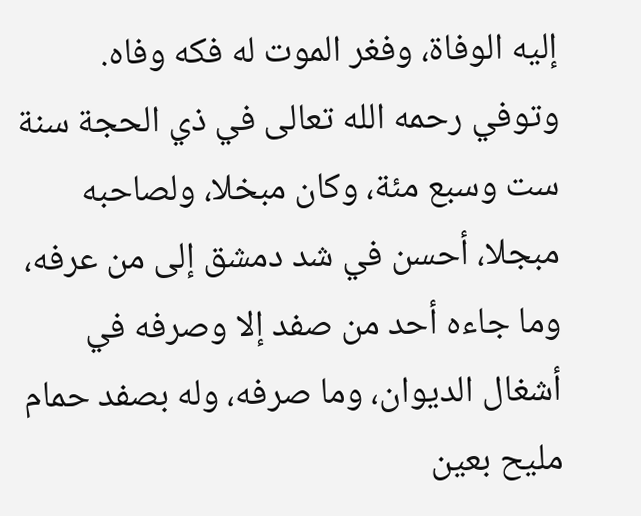إليه الوفاة، وفغر الموت له فكه وفاه.
وتوفي رحمه الله تعالى في ذي الحجة سنة ست وسبع مئة، وكان مبخلا، ولصاحبه مبجلا، أحسن في شد دمشق إلى من عرفه، وما جاءه أحد من صفد إلا وصرفه في أشغال الديوان، وما صرفه، وله بصفد حمام مليح بعين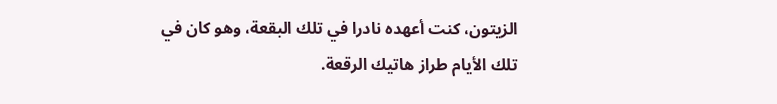الزيتون، كنت أعهده نادرا في تلك البقعة، وهو كان في تلك الأيام طراز هاتيك الرقعة.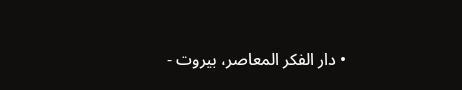• دار الفكر المعاصر، بيروت -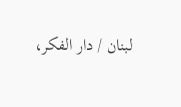لبنان / دار الفكر،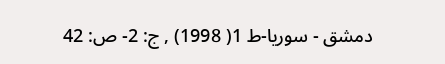دمشق - سوريا-ط 1( 1998) , ج: 2- ص: 42